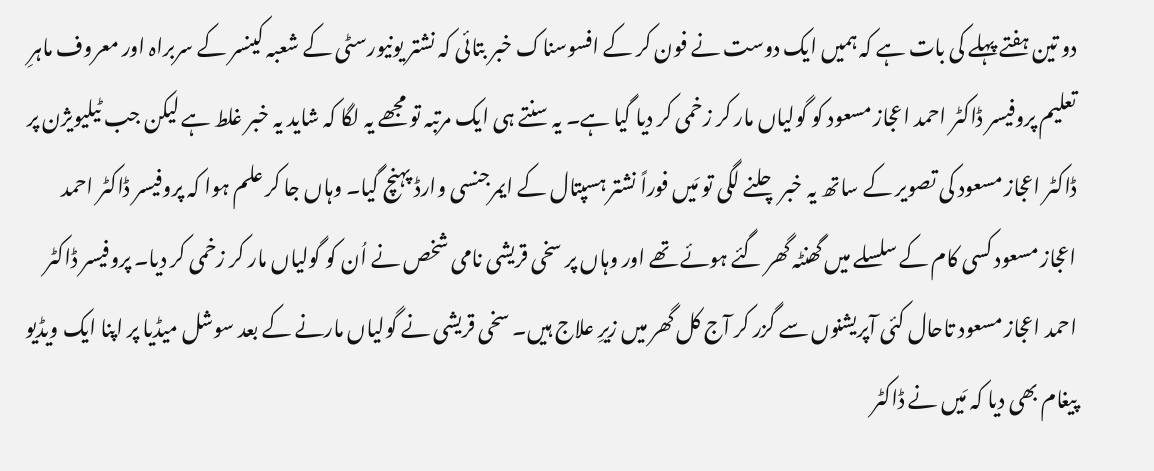دو تین ہفتے پہلے کی بات ہے کہ ہمیں ایک دوست نے فون کر کے افسوسناک خبر بتائی کہ نشتر یونیورسٹی کے شعبہ کینسر کے سربراہ اور معروف ماہرِ تعلیم پروفیسر ڈاکٹر احمد اعجاز مسعود کو گولیاں مار کر زخمی کر دیا گیا ہے۔ یہ سنتے ہی ایک مرتبہ تو مجھے یہ لگا کہ شاید یہ خبر غلط ہے لیکن جب ٹیلیویژن پر ڈاکٹر اعجاز مسعود کی تصویر کے ساتھ یہ خبر چلنے لگی تو مَیں فوراً نشتر ہسپتال کے ایمرجنسی وارڈ پہنچ گیا۔ وہاں جا کر علم ہوا کہ پروفیسر ڈاکٹر احمد اعجاز مسعود کسی کام کے سلسلے میں گھنٹہ گھر گئے ہوئے تھے اور وہاں پر سخی قریشی نامی شخص نے اُن کو گولیاں مار کر زخمی کر دیا۔ پروفیسر ڈاکٹر احمد اعجاز مسعود تاحال کئی آپریشنوں سے گزر کر آج کل گھر میں زیرِ علاج ہیں۔ سخی قریشی نے گولیاں مارنے کے بعد سوشل میڈیا پر اپنا ایک ویڈیو پیغام بھی دیا کہ مَیں نے ڈاکٹر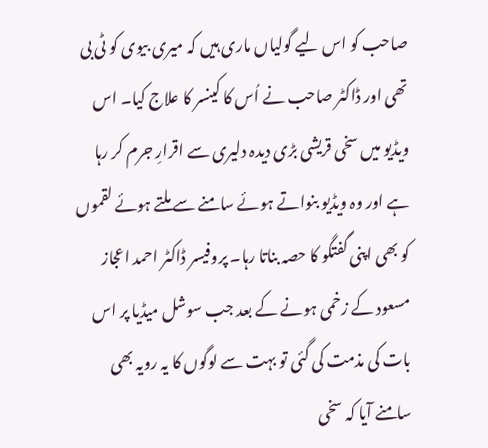صاحب کو اس لیے گولیاں ماری ہیں کہ میری بیوی کو ٹی بی تھی اور ڈاکٹر صاحب نے اُس کا کینسر کا علاج کیا۔ اس ویڈیو میں سخی قریشی بڑی دیدہ دلیری سے اقرارِ جرم کر رہا ہے اور وہ ویڈیو بنواتے ہوئے سامنے سے ملتے ہوئے لقموں کو بھی اپنی گفتگو کا حصہ بناتا رہا۔ پروفیسر ڈاکٹر احمد اعجاز مسعود کے زخمی ہونے کے بعد جب سوشل میڈیا پر اس بات کی مذمت کی گئی تو بہت سے لوگوں کا یہ رویہ بھی سامنے آیا کہ سخی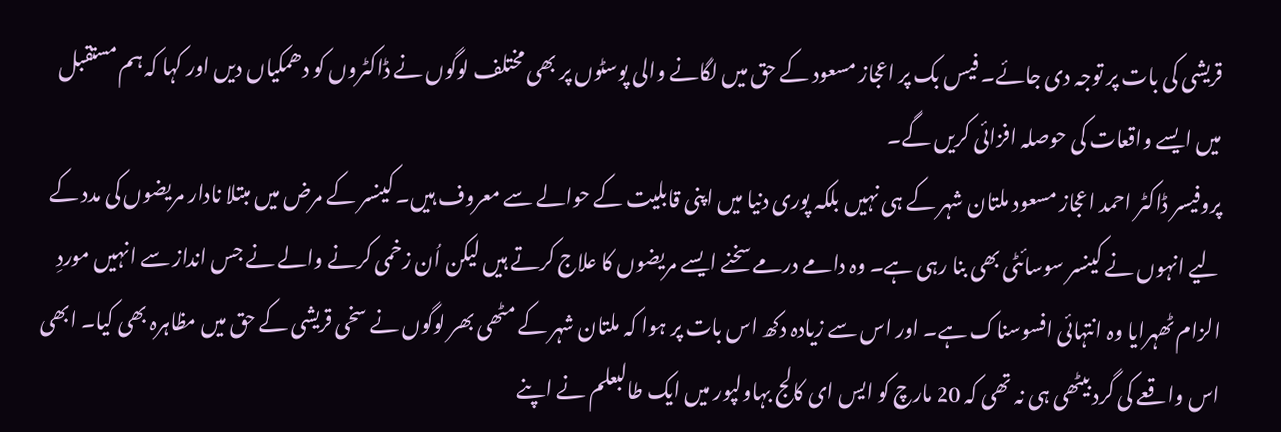قریشی کی بات پر توجہ دی جائے۔ فیس بک پر اعجاز مسعود کے حق میں لگانے والی پوسٹوں پر بھی مختلف لوگوں نے ڈاکٹروں کو دھمکیاں دیں اور کہا کہ ہم مستقبل میں ایسے واقعات کی حوصلہ افزائی کریں گے۔
پروفیسر ڈاکٹر احمد اعجاز مسعود ملتان شہر کے ہی نہیں بلکہ پوری دنیا میں اپنی قابلیت کے حوالے سے معروف ہیں۔ کینسر کے مرض میں مبتلا نادار مریضوں کی مدد کے لیے انہوں نے کینسر سوسائٹی بھی بنا رہی ہے۔ وہ دامے درمے سخنے ایسے مریضوں کا علاج کرتے ہیں لیکن اُن زخمی کرنے والے نے جس انداز سے انہیں موردِ الزام ٹھہرایا وہ انتہائی افسوسناک ہے۔ اور اس سے زیادہ دکھ اس بات پر ہوا کہ ملتان شہر کے مٹھی بھر لوگوں نے سخی قریشی کے حق میں مظاہرہ بھی کیا۔ ابھی اس واقعے کی گرد بیٹھی ہی نہ تھی کہ 20 مارچ کو ایس ای کالج بہاولپور میں ایک طالبعلم نے اپنے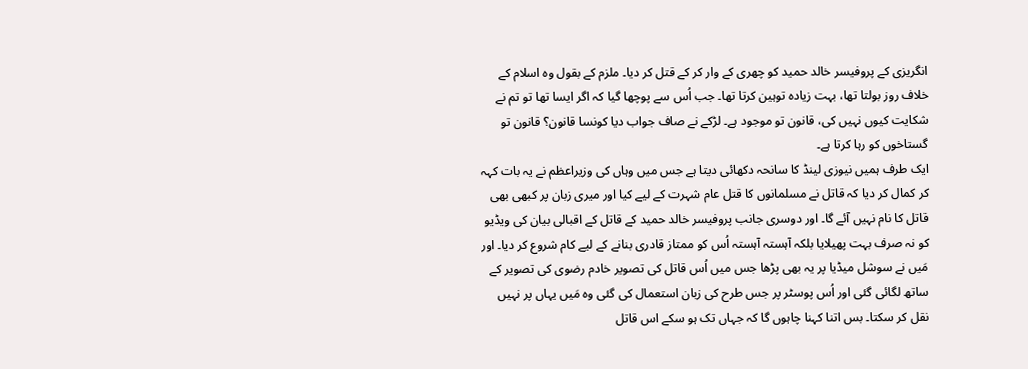انگریزی کے پروفیسر خالد حمید کو چھری کے وار کر کے قتل کر دیا۔ ملزم کے بقول وہ اسلام کے خلاف روز بولتا تھا، بہت زیادہ توہین کرتا تھا۔ جب اُس سے پوچھا گیا کہ اگر ایسا تھا تو تم نے شکایت کیوں نہیں کی، قانون تو موجود ہے۔ لڑکے نے صاف جواب دیا کونسا قانون؟ قانون تو گستاخوں کو رہا کرتا ہے۔
ایک طرف ہمیں نیوزی لینڈ کا سانحہ دکھائی دیتا ہے جس میں وہاں کی وزیراعظم نے یہ بات کہہ کر کمال کر دیا کہ قاتل نے مسلمانوں کا قتل عام شہرت کے لیے کیا اور میری زبان پر کبھی بھی قاتل کا نام نہیں آئے گا۔ اور دوسری جانب پروفیسر خالد حمید کے قاتل کے اقبالی بیان کی ویڈیو کو نہ صرف بہت پھیلایا بلکہ آہستہ آہستہ اُس کو ممتاز قادری بنانے کے لیے کام شروع کر دیا۔ اور مَیں نے سوشل میڈیا پر یہ بھی پڑھا جس میں اُس قاتل کی تصویر خادم رضوی کی تصویر کے ساتھ لگائی گئی اور اُس پوسٹر پر جس طرح کی زبان استعمال کی گئی وہ مَیں یہاں پر نہیں نقل کر سکتا۔ بس اتنا کہنا چاہوں گا کہ جہاں تک ہو سکے اس قاتل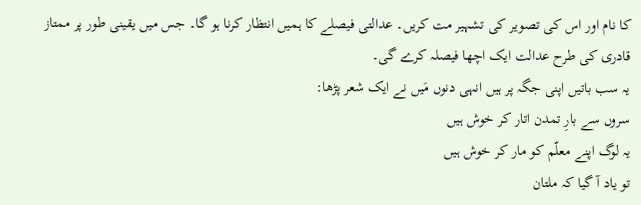کا نام اور اس کی تصویر کی تشہیر مت کریں۔ عدالتی فیصلے کا ہمیں انتظار کرنا ہو گا۔ جس میں یقینی طور پر ممتاز قادری کی طرح عدالت ایک اچھا فیصلہ کرے گی۔
یہ سب باتیں اپنی جگہ پر ہیں انہی دنوں مَیں نے ایک شعر پڑھا:
سروں سے بارِ تمدن اتار کر خوش ہیں
یہ لوگ اپنے معلّم کو مار کر خوش ہیں
تو یاد آ گیا کہ ملتان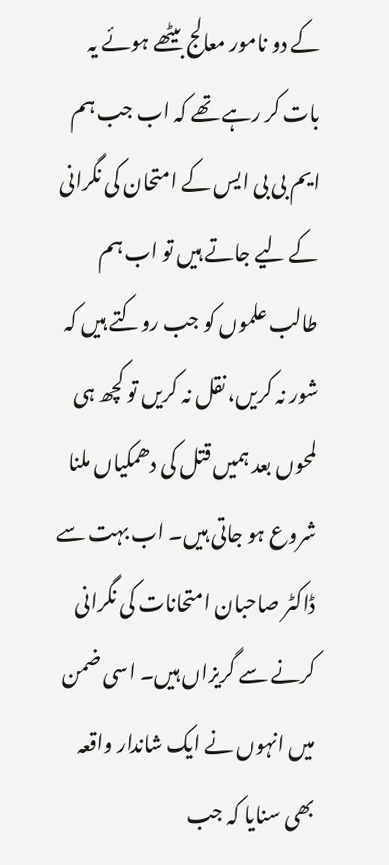کے دو نامور معالج بیٹھے ہوئے یہ بات کر رہے تھے کہ اب جب ہم ایم بی بی ایس کے امتحان کی نگرانی کے لیے جاتے ہیں تو اب ہم طالب علموں کو جب روکتے ہیں کہ شور نہ کریں، نقل نہ کریں تو کچھ ہی لمحوں بعد ہمیں قتل کی دھمکیاں ملنا شروع ہو جاتی ہیں۔ اب بہت سے ڈاکٹر صاحبان امتحانات کی نگرانی کرنے سے گریزاں ہیں۔ اسی ضمن میں انہوں نے ایک شاندار واقعہ بھی سنایا کہ جب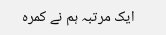ایک مرتبہ ہم نے کمرہ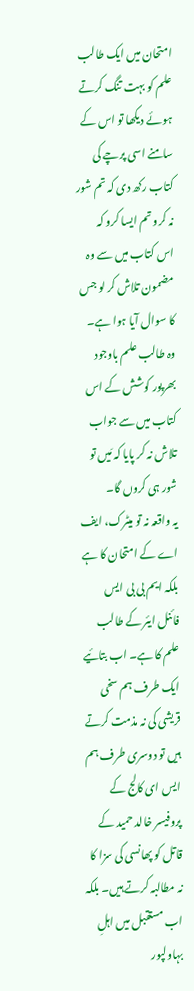امتحان میں ایک طالب علم کو بہت تنگ کرتے ہوئے دیکھا تو اس کے سامنے اسی پرچے کی کتاب رکھ دی کہ تم شور نہ کرو تم ایسا کرو کہ اس کتاب میں سے وہ مضمون تلاش کر لو جس کا سوال آیا ہوا ہے۔ وہ طالب علم باوجود بھرپور کوشش کے اس کتاب میں سے جواب تلاش نہ کر پایا کہ مَیں تو شور ہی کروں گا۔
یہ واقعہ نہ تو میٹرک، ایف اے کے امتحان کا ہے بلکہ ایم بی بی ایس فائنل ایئر کے طالب علم کا ہے۔ اب بتائیے ایک طرف ہم سخی قریشی کی نہ مذمت کرتے ہیں تو دوسری طرف ہم ایس ای کالج کے پروفیسر خالد حمید کے قاتل کو پھانسی کی سزا کا نہ مطالبہ کرتے ہیں۔ بلکہ اب مستقبل میں اہلِ بہاولپور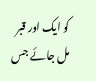کو ایک اور قبر مل جائے جس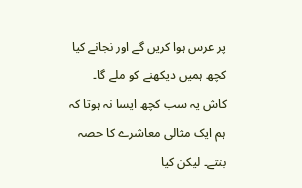پر عرس ہوا کریں گے اور نجانے کیا کچھ ہمیں دیکھنے کو ملے گا۔ کاش یہ سب کچھ ایسا نہ ہوتا کہ ہم ایک مثالی معاشرے کا حصہ بنتے۔ لیکن کیا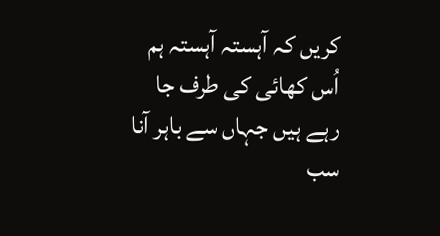کریں کہ آہستہ آہستہ ہم اُس کھائی کی طرف جا رہے ہیں جہاں سے باہر آنا سب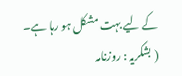کے لیے بہت مشکل ہو رہا ہے۔
( بشکریہ : روزنامہ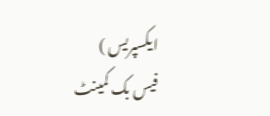ایکسپریس )
فیس بک کمینٹ